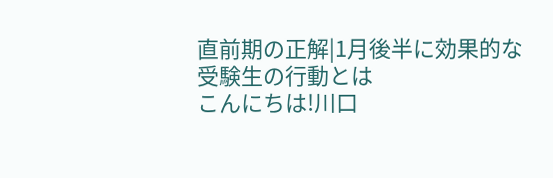直前期の正解|1月後半に効果的な受験生の行動とは
こんにちは!川口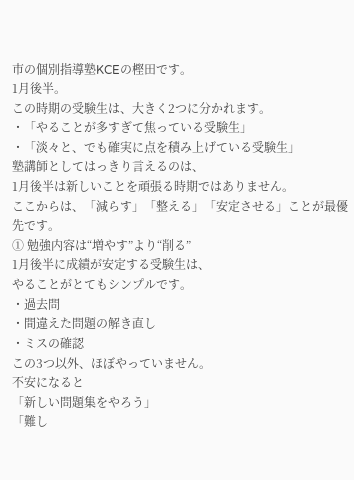市の個別指導塾KCEの樫田です。
1月後半。
この時期の受験生は、大きく2つに分かれます。
・「やることが多すぎて焦っている受験生」
・「淡々と、でも確実に点を積み上げている受験生」
塾講師としてはっきり言えるのは、
1月後半は新しいことを頑張る時期ではありません。
ここからは、「減らす」「整える」「安定させる」ことが最優先です。
① 勉強内容は“増やす”より“削る”
1月後半に成績が安定する受験生は、
やることがとてもシンプルです。
・過去問
・間違えた問題の解き直し
・ミスの確認
この3つ以外、ほぼやっていません。
不安になると
「新しい問題集をやろう」
「難し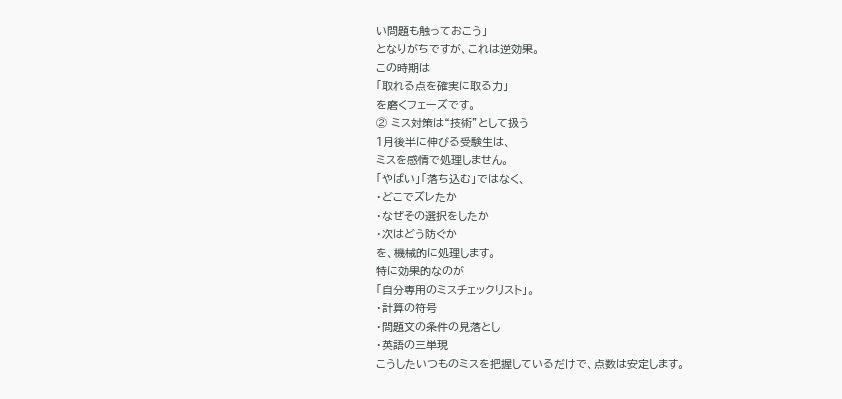い問題も触っておこう」
となりがちですが、これは逆効果。
この時期は
「取れる点を確実に取る力」
を磨くフェーズです。
② ミス対策は“技術”として扱う
1月後半に伸びる受験生は、
ミスを感情で処理しません。
「やばい」「落ち込む」ではなく、
・どこでズレたか
・なぜその選択をしたか
・次はどう防ぐか
を、機械的に処理します。
特に効果的なのが
「自分専用のミスチェックリスト」。
・計算の符号
・問題文の条件の見落とし
・英語の三単現
こうしたいつものミスを把握しているだけで、点数は安定します。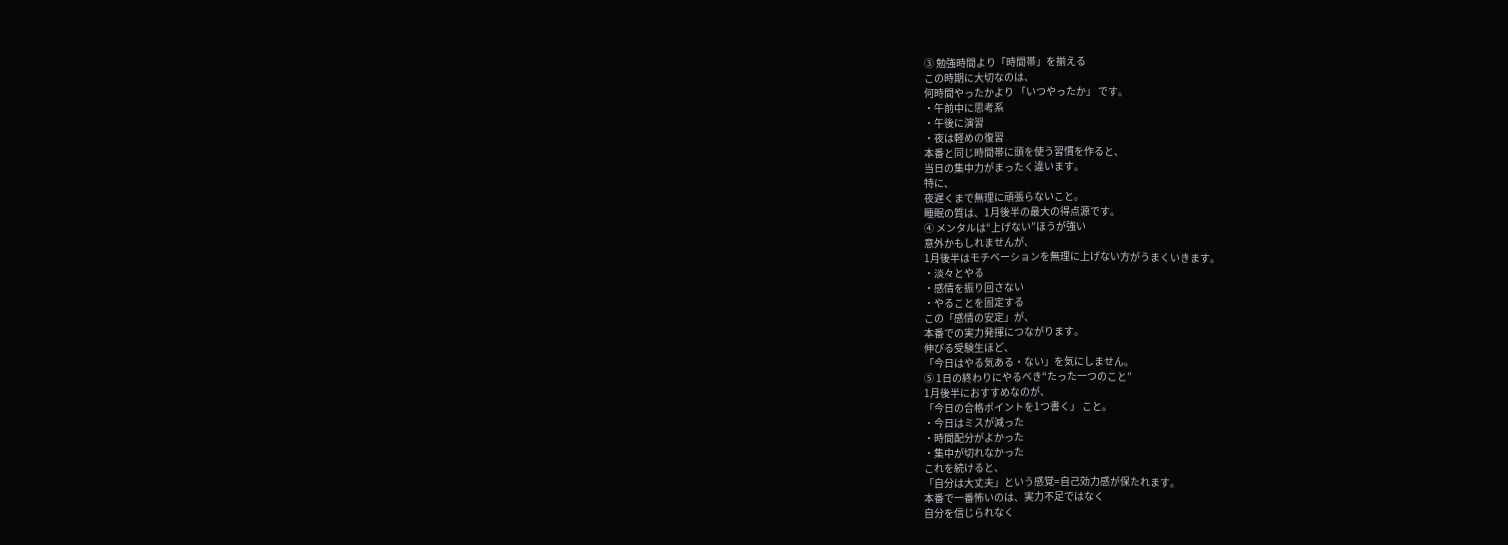③ 勉強時間より「時間帯」を揃える
この時期に大切なのは、
何時間やったかより 「いつやったか」 です。
・午前中に思考系
・午後に演習
・夜は軽めの復習
本番と同じ時間帯に頭を使う習慣を作ると、
当日の集中力がまったく違います。
特に、
夜遅くまで無理に頑張らないこと。
睡眠の質は、1月後半の最大の得点源です。
④ メンタルは“上げない”ほうが強い
意外かもしれませんが、
1月後半はモチベーションを無理に上げない方がうまくいきます。
・淡々とやる
・感情を振り回さない
・やることを固定する
この「感情の安定」が、
本番での実力発揮につながります。
伸びる受験生ほど、
「今日はやる気ある・ない」を気にしません。
⑤ 1日の終わりにやるべき“たった一つのこと”
1月後半におすすめなのが、
「今日の合格ポイントを1つ書く」 こと。
・今日はミスが減った
・時間配分がよかった
・集中が切れなかった
これを続けると、
「自分は大丈夫」という感覚=自己効力感が保たれます。
本番で一番怖いのは、実力不足ではなく
自分を信じられなく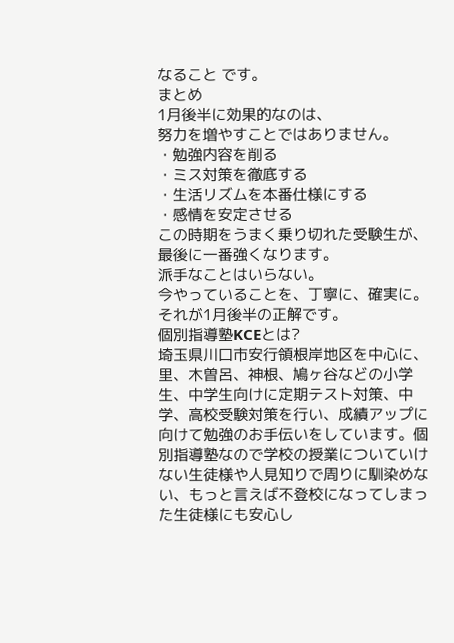なること です。
まとめ
1月後半に効果的なのは、
努力を増やすことではありません。
・勉強内容を削る
・ミス対策を徹底する
・生活リズムを本番仕様にする
・感情を安定させる
この時期をうまく乗り切れた受験生が、
最後に一番強くなります。
派手なことはいらない。
今やっていることを、丁寧に、確実に。
それが1月後半の正解です。
個別指導塾KCEとは?
埼玉県川口市安行領根岸地区を中心に、里、木曽呂、神根、鳩ヶ谷などの小学生、中学生向けに定期テスト対策、中学、高校受験対策を行い、成績アップに向けて勉強のお手伝いをしています。個別指導塾なので学校の授業についていけない生徒様や人見知りで周りに馴染めない、もっと言えば不登校になってしまった生徒様にも安心し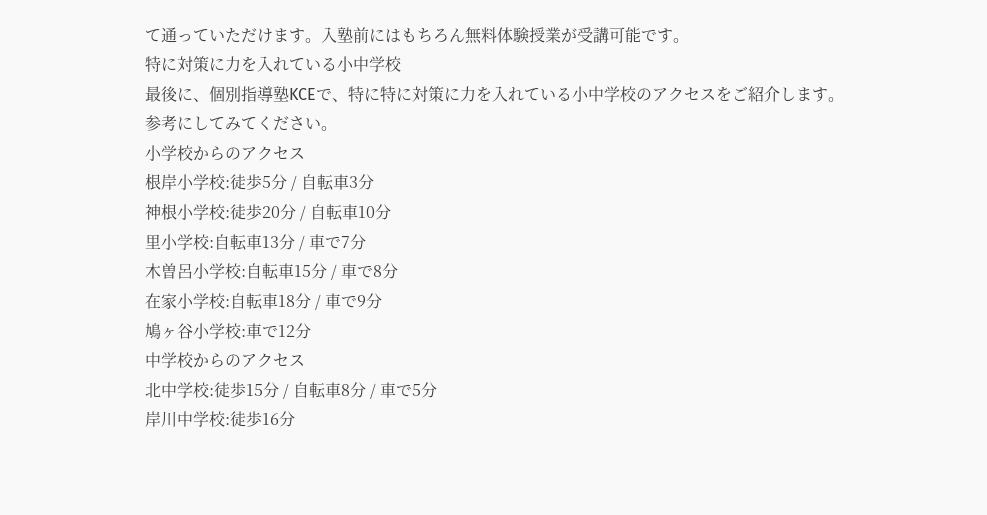て通っていただけます。入塾前にはもちろん無料体験授業が受講可能です。
特に対策に力を入れている小中学校
最後に、個別指導塾KCEで、特に特に対策に力を入れている小中学校のアクセスをご紹介します。
参考にしてみてください。
小学校からのアクセス
根岸小学校:徒歩5分 / 自転車3分
神根小学校:徒歩20分 / 自転車10分
里小学校:自転車13分 / 車で7分
木曽呂小学校:自転車15分 / 車で8分
在家小学校:自転車18分 / 車で9分
鳩ヶ谷小学校:車で12分
中学校からのアクセス
北中学校:徒歩15分 / 自転車8分 / 車で5分
岸川中学校:徒歩16分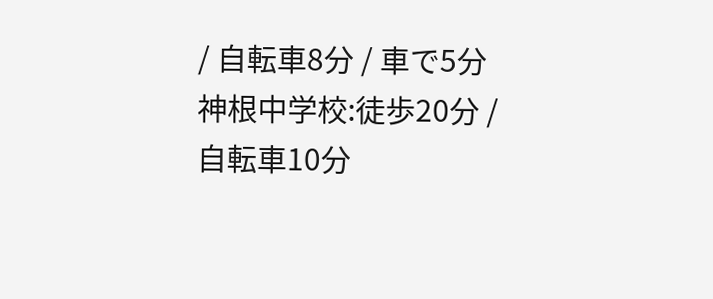/ 自転車8分 / 車で5分
神根中学校:徒歩20分 / 自転車10分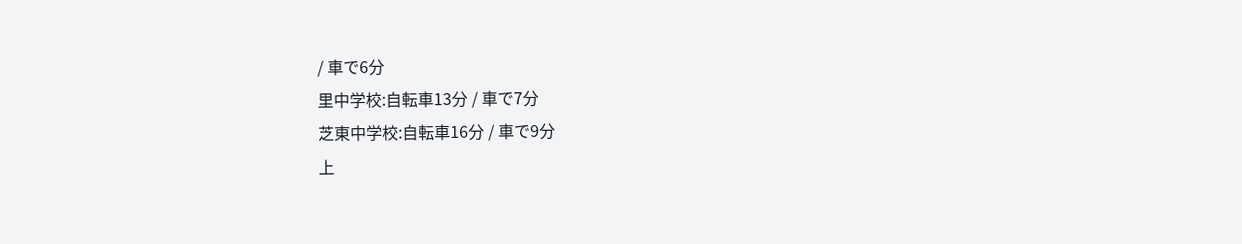/ 車で6分
里中学校:自転車13分 / 車で7分
芝東中学校:自転車16分 / 車で9分
上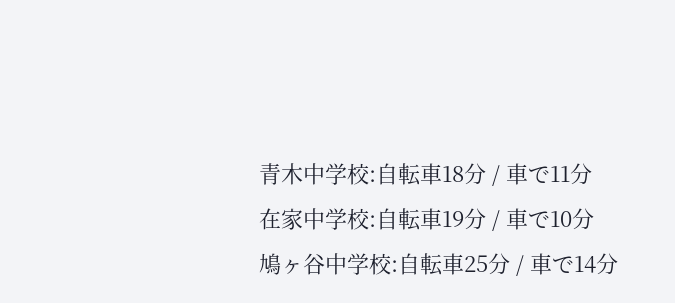青木中学校:自転車18分 / 車で11分
在家中学校:自転車19分 / 車で10分
鳩ヶ谷中学校:自転車25分 / 車で14分